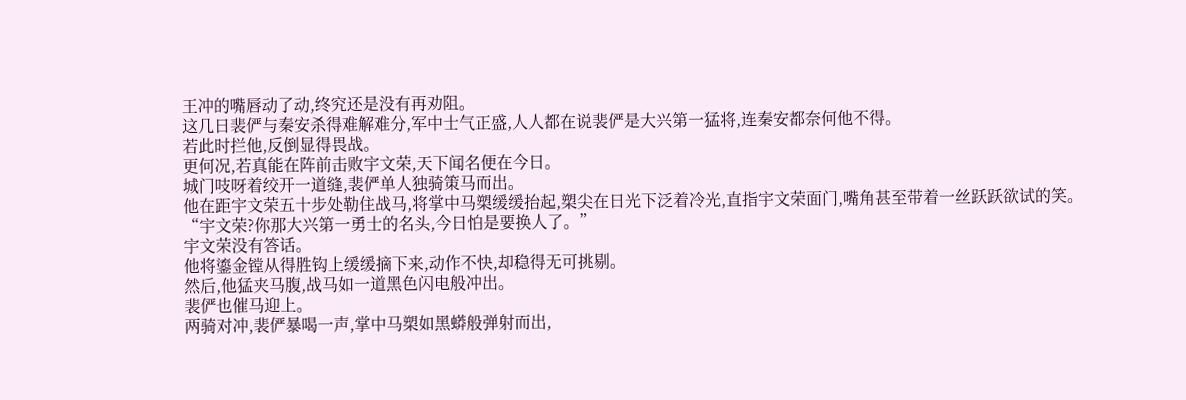王冲的嘴唇动了动,终究还是没有再劝阻。
这几日裴俨与秦安杀得难解难分,军中士气正盛,人人都在说裴俨是大兴第一猛将,连秦安都奈何他不得。
若此时拦他,反倒显得畏战。
更何况,若真能在阵前击败宇文荣,天下闻名便在今日。
城门吱呀着绞开一道缝,裴俨单人独骑策马而出。
他在距宇文荣五十步处勒住战马,将掌中马槊缓缓抬起,槊尖在日光下泛着冷光,直指宇文荣面门,嘴角甚至带着一丝跃跃欲试的笑。
“宇文荣?你那大兴第一勇士的名头,今日怕是要换人了。”
宇文荣没有答话。
他将鎏金镗从得胜钩上缓缓摘下来,动作不快,却稳得无可挑剔。
然后,他猛夹马腹,战马如一道黑色闪电般冲出。
裴俨也催马迎上。
两骑对冲,裴俨暴喝一声,掌中马槊如黑蟒般弹射而出,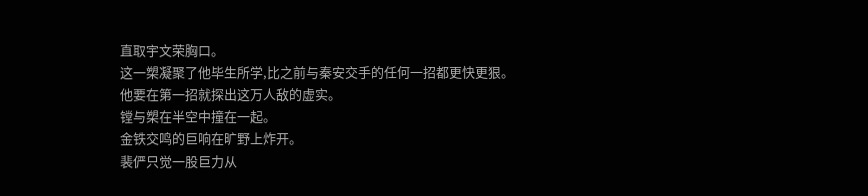直取宇文荣胸口。
这一槊凝聚了他毕生所学,比之前与秦安交手的任何一招都更快更狠。
他要在第一招就探出这万人敌的虚实。
镗与槊在半空中撞在一起。
金铁交鸣的巨响在旷野上炸开。
裴俨只觉一股巨力从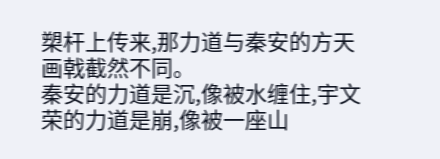槊杆上传来,那力道与秦安的方天画戟截然不同。
秦安的力道是沉,像被水缠住,宇文荣的力道是崩,像被一座山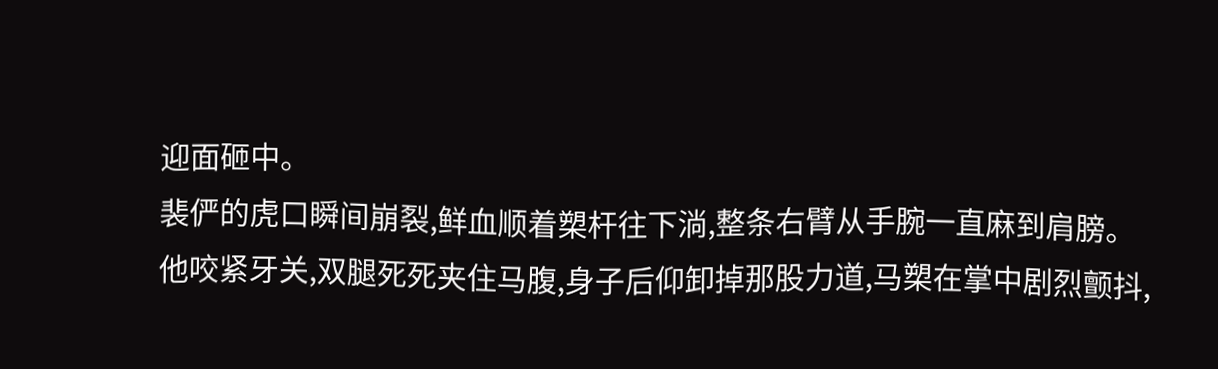迎面砸中。
裴俨的虎口瞬间崩裂,鲜血顺着槊杆往下淌,整条右臂从手腕一直麻到肩膀。
他咬紧牙关,双腿死死夹住马腹,身子后仰卸掉那股力道,马槊在掌中剧烈颤抖,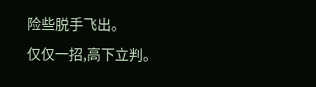险些脱手飞出。
仅仅一招,高下立判。